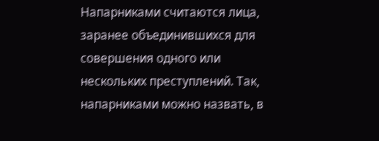Напарниками считаются лица, заранее объединившихся для совершения одного или нескольких преступлений. Так, напарниками можно назвать, в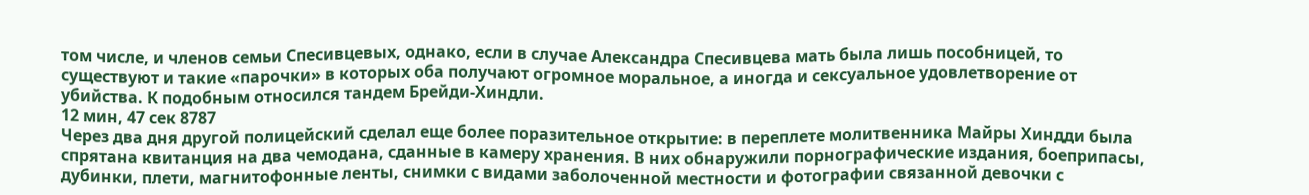том числе, и членов семьи Спесивцевых, однако, если в случае Александра Спесивцева мать была лишь пособницей, то существуют и такие «парочки» в которых оба получают огромное моральное, а иногда и сексуальное удовлетворение от убийства. К подобным относился тандем Брейди-Хиндли.
12 мин, 47 сек 8787
Через два дня другой полицейский сделал еще более поразительное открытие: в переплете молитвенника Майры Хиндди была спрятана квитанция на два чемодана, сданные в камеру хранения. В них обнаружили порнографические издания, боеприпасы, дубинки, плети, магнитофонные ленты, снимки с видами заболоченной местности и фотографии связанной девочки с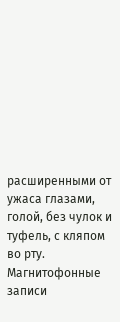расширенными от ужаса глазами, голой, без чулок и туфель, с кляпом во рту.
Магнитофонные записи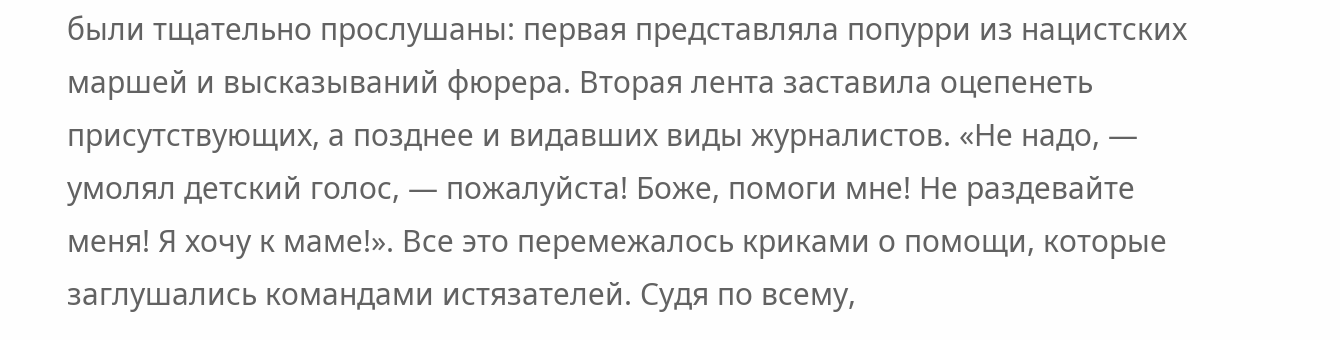были тщательно прослушаны: первая представляла попурри из нацистских маршей и высказываний фюрера. Вторая лента заставила оцепенеть присутствующих, а позднее и видавших виды журналистов. «Не надо, — умолял детский голос, — пожалуйста! Боже, помоги мне! Не раздевайте меня! Я хочу к маме!». Все это перемежалось криками о помощи, которые заглушались командами истязателей. Судя по всему,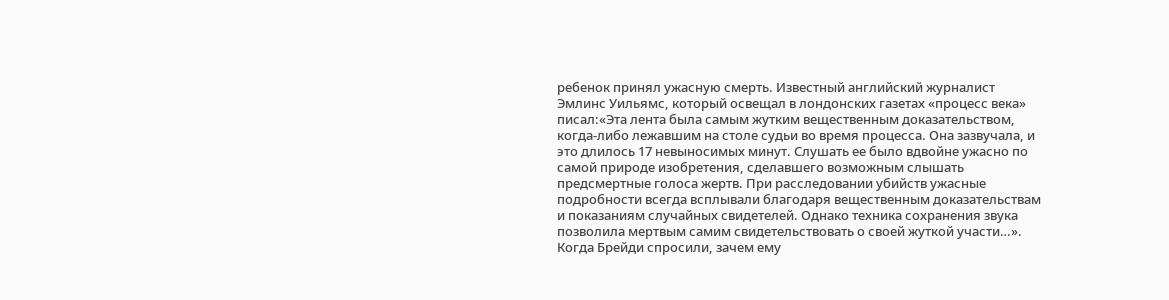ребенок принял ужасную смерть. Известный английский журналист Эмлинс Уильямс, который освещал в лондонских газетах «процесс века» писал:«Эта лента была самым жутким вещественным доказательством, когда-либо лежавшим на столе судьи во время процесса. Она зазвучала, и это длилось 17 невыносимых минут. Слушать ее было вдвойне ужасно по самой природе изобретения, сделавшего возможным слышать предсмертные голоса жертв. При расследовании убийств ужасные подробности всегда всплывали благодаря вещественным доказательствам и показаниям случайных свидетелей. Однако техника сохранения звука позволила мертвым самим свидетельствовать о своей жуткой участи…».
Когда Брейди спросили, зачем ему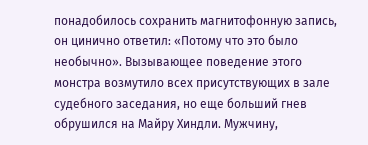понадобилось сохранить магнитофонную запись, он цинично ответил: «Потому что это было необычно». Вызывающее поведение этого монстра возмутило всех присутствующих в зале судебного заседания, но еще больший гнев обрушился на Майру Хиндли. Мужчину,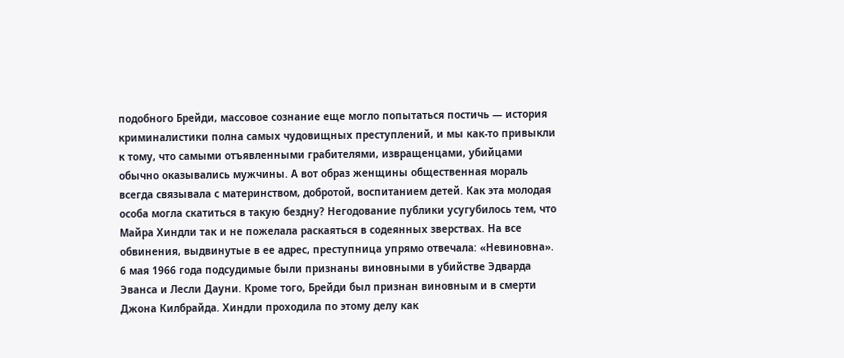подобного Брейди, массовое сознание еще могло попытаться постичь — история криминалистики полна самых чудовищных преступлений, и мы как-то привыкли к тому, что самыми отъявленными грабителями, извращенцами, убийцами обычно оказывались мужчины. А вот образ женщины общественная мораль всегда связывала с материнством, добротой, воспитанием детей. Как эта молодая особа могла скатиться в такую бездну? Негодование публики усугубилось тем, что Майра Хиндли так и не пожелала раскаяться в содеянных зверствах. На все обвинения, выдвинутые в ее адрес, преступница упрямо отвечала: «Невиновна».
6 мая 1966 года подсудимые были признаны виновными в убийстве Эдварда Эванса и Лесли Дауни. Кроме того, Брейди был признан виновным и в смерти Джона Килбрайда. Хиндли проходила по этому делу как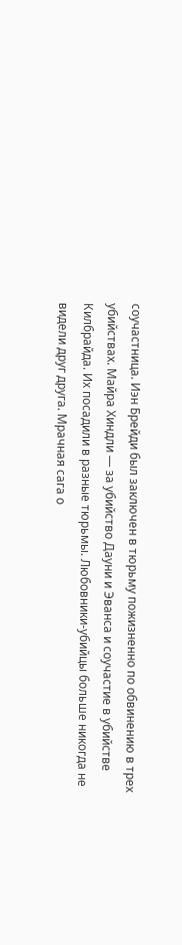соучастница. Иэн Брейди был заключен в тюрьму пожизненно по обвинению в трех убийствах. Майра Хиндли — за убийство Дауни и Эванса и соучастие в убийстве Килбрайда. Их посадили в разные тюрьмы. Любовники-убийцы больше никогда не видели друг друга. Мрачная сага о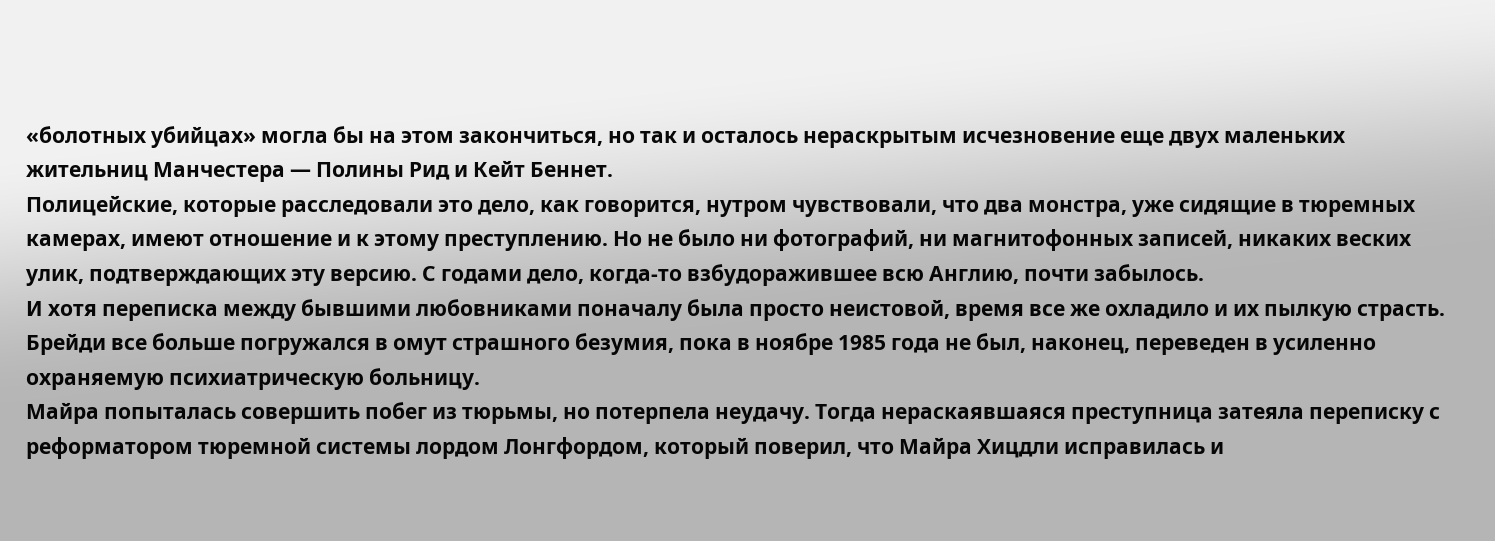«болотных убийцах» могла бы на этом закончиться, но так и осталось нераскрытым исчезновение еще двух маленьких жительниц Манчестера — Полины Рид и Кейт Беннет.
Полицейские, которые расследовали это дело, как говорится, нутром чувствовали, что два монстра, уже сидящие в тюремных камерах, имеют отношение и к этому преступлению. Но не было ни фотографий, ни магнитофонных записей, никаких веских улик, подтверждающих эту версию. С годами дело, когда-то взбудоражившее всю Англию, почти забылось.
И хотя переписка между бывшими любовниками поначалу была просто неистовой, время все же охладило и их пылкую страсть. Брейди все больше погружался в омут страшного безумия, пока в ноябре 1985 года не был, наконец, переведен в усиленно охраняемую психиатрическую больницу.
Майра попыталась совершить побег из тюрьмы, но потерпела неудачу. Тогда нераскаявшаяся преступница затеяла переписку с реформатором тюремной системы лордом Лонгфордом, который поверил, что Майра Хицдли исправилась и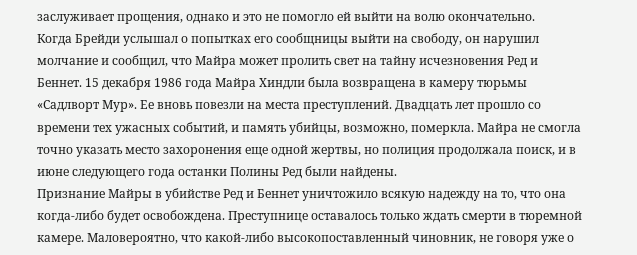заслуживает прощения, однако и это не помогло ей выйти на волю окончательно.
Когда Брейди услышал о попытках его сообщницы выйти на свободу, он нарушил молчание и сообщил, что Майра может пролить свет на тайну исчезновения Ред и Беннет. 15 декабря 1986 года Майра Хиндли была возвращена в камеру тюрьмы «Садлворт Мур». Ее вновь повезли на места преступлений. Двадцать лет прошло со времени тех ужасных событий, и память убийцы, возможно, померкла. Майра не смогла точно указать место захоронения еще одной жертвы, но полиция продолжала поиск, и в июне следующего года останки Полины Ред были найдены.
Признание Майры в убийстве Ред и Беннет уничтожило всякую надежду на то, что она когда-либо будет освобождена. Преступнице оставалось только ждать смерти в тюремной камере. Маловероятно, что какой-либо высокопоставленный чиновник, не говоря уже о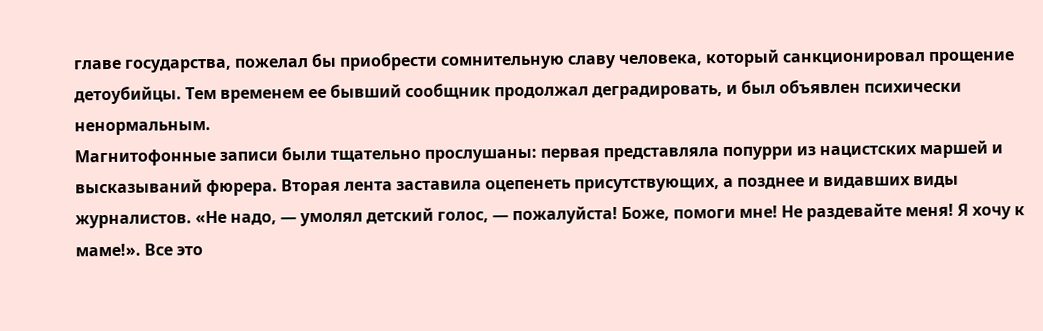главе государства, пожелал бы приобрести сомнительную славу человека, который санкционировал прощение детоубийцы. Тем временем ее бывший сообщник продолжал деградировать, и был объявлен психически ненормальным.
Магнитофонные записи были тщательно прослушаны: первая представляла попурри из нацистских маршей и высказываний фюрера. Вторая лента заставила оцепенеть присутствующих, а позднее и видавших виды журналистов. «Не надо, — умолял детский голос, — пожалуйста! Боже, помоги мне! Не раздевайте меня! Я хочу к маме!». Все это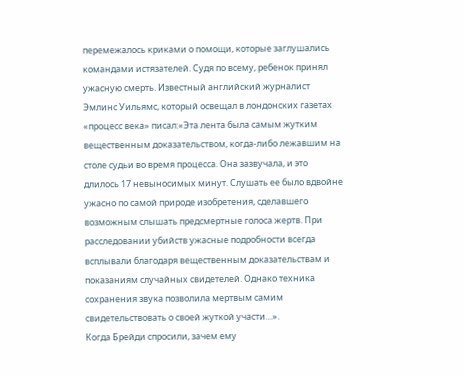перемежалось криками о помощи, которые заглушались командами истязателей. Судя по всему, ребенок принял ужасную смерть. Известный английский журналист Эмлинс Уильямс, который освещал в лондонских газетах «процесс века» писал:«Эта лента была самым жутким вещественным доказательством, когда-либо лежавшим на столе судьи во время процесса. Она зазвучала, и это длилось 17 невыносимых минут. Слушать ее было вдвойне ужасно по самой природе изобретения, сделавшего возможным слышать предсмертные голоса жертв. При расследовании убийств ужасные подробности всегда всплывали благодаря вещественным доказательствам и показаниям случайных свидетелей. Однако техника сохранения звука позволила мертвым самим свидетельствовать о своей жуткой участи…».
Когда Брейди спросили, зачем ему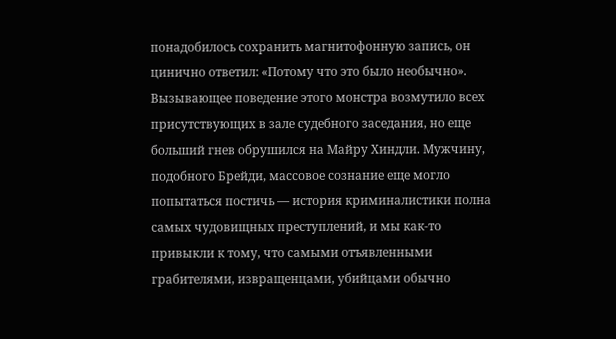понадобилось сохранить магнитофонную запись, он цинично ответил: «Потому что это было необычно». Вызывающее поведение этого монстра возмутило всех присутствующих в зале судебного заседания, но еще больший гнев обрушился на Майру Хиндли. Мужчину, подобного Брейди, массовое сознание еще могло попытаться постичь — история криминалистики полна самых чудовищных преступлений, и мы как-то привыкли к тому, что самыми отъявленными грабителями, извращенцами, убийцами обычно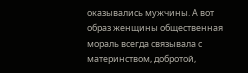оказывались мужчины. А вот образ женщины общественная мораль всегда связывала с материнством, добротой,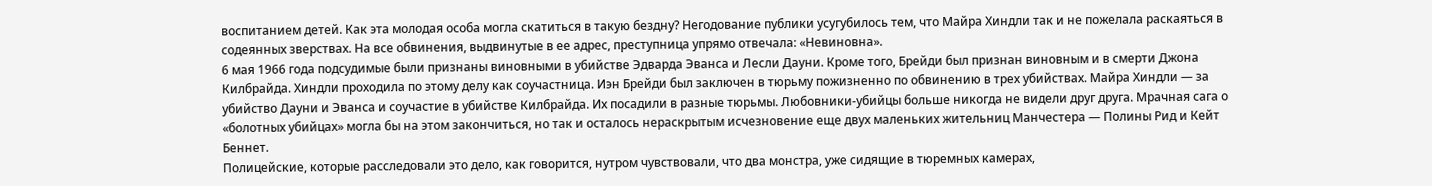воспитанием детей. Как эта молодая особа могла скатиться в такую бездну? Негодование публики усугубилось тем, что Майра Хиндли так и не пожелала раскаяться в содеянных зверствах. На все обвинения, выдвинутые в ее адрес, преступница упрямо отвечала: «Невиновна».
6 мая 1966 года подсудимые были признаны виновными в убийстве Эдварда Эванса и Лесли Дауни. Кроме того, Брейди был признан виновным и в смерти Джона Килбрайда. Хиндли проходила по этому делу как соучастница. Иэн Брейди был заключен в тюрьму пожизненно по обвинению в трех убийствах. Майра Хиндли — за убийство Дауни и Эванса и соучастие в убийстве Килбрайда. Их посадили в разные тюрьмы. Любовники-убийцы больше никогда не видели друг друга. Мрачная сага о «болотных убийцах» могла бы на этом закончиться, но так и осталось нераскрытым исчезновение еще двух маленьких жительниц Манчестера — Полины Рид и Кейт Беннет.
Полицейские, которые расследовали это дело, как говорится, нутром чувствовали, что два монстра, уже сидящие в тюремных камерах,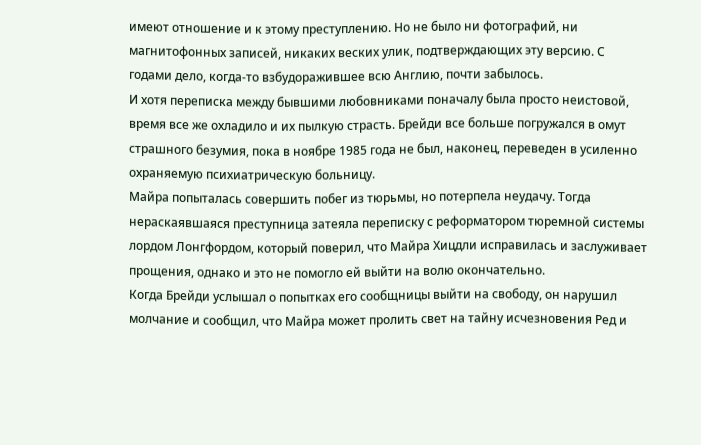имеют отношение и к этому преступлению. Но не было ни фотографий, ни магнитофонных записей, никаких веских улик, подтверждающих эту версию. С годами дело, когда-то взбудоражившее всю Англию, почти забылось.
И хотя переписка между бывшими любовниками поначалу была просто неистовой, время все же охладило и их пылкую страсть. Брейди все больше погружался в омут страшного безумия, пока в ноябре 1985 года не был, наконец, переведен в усиленно охраняемую психиатрическую больницу.
Майра попыталась совершить побег из тюрьмы, но потерпела неудачу. Тогда нераскаявшаяся преступница затеяла переписку с реформатором тюремной системы лордом Лонгфордом, который поверил, что Майра Хицдли исправилась и заслуживает прощения, однако и это не помогло ей выйти на волю окончательно.
Когда Брейди услышал о попытках его сообщницы выйти на свободу, он нарушил молчание и сообщил, что Майра может пролить свет на тайну исчезновения Ред и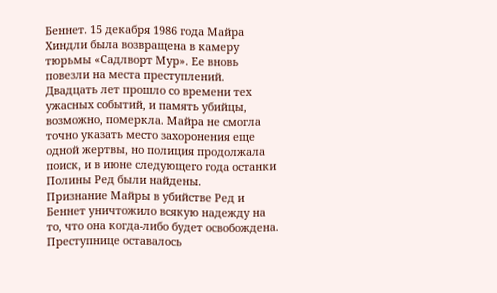Беннет. 15 декабря 1986 года Майра Хиндли была возвращена в камеру тюрьмы «Садлворт Мур». Ее вновь повезли на места преступлений. Двадцать лет прошло со времени тех ужасных событий, и память убийцы, возможно, померкла. Майра не смогла точно указать место захоронения еще одной жертвы, но полиция продолжала поиск, и в июне следующего года останки Полины Ред были найдены.
Признание Майры в убийстве Ред и Беннет уничтожило всякую надежду на то, что она когда-либо будет освобождена. Преступнице оставалось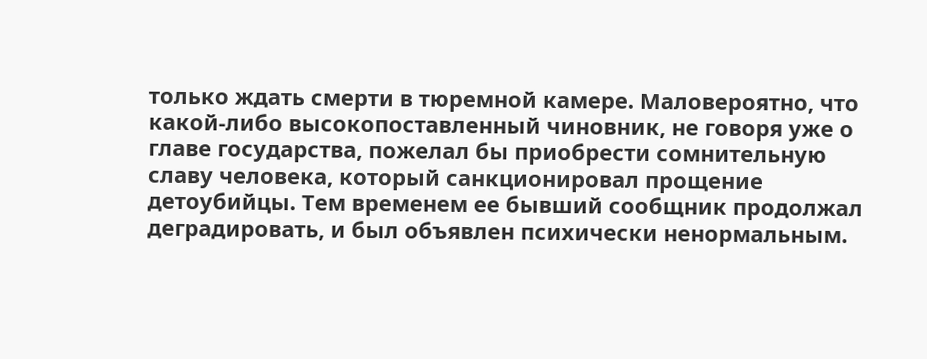только ждать смерти в тюремной камере. Маловероятно, что какой-либо высокопоставленный чиновник, не говоря уже о главе государства, пожелал бы приобрести сомнительную славу человека, который санкционировал прощение детоубийцы. Тем временем ее бывший сообщник продолжал деградировать, и был объявлен психически ненормальным.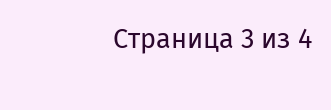Страница 3 из 4